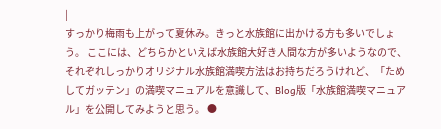|
すっかり梅雨も上がって夏休み。きっと水族館に出かける方も多いでしょう。 ここには、どちらかといえば水族館大好き人間な方が多いようなので、それぞれしっかりオリジナル水族館満喫方法はお持ちだろうけれど、「ためしてガッテン」の満喫マニュアルを意識して、Blog版「水族館満喫マニュアル」を公開してみようと思う。 ●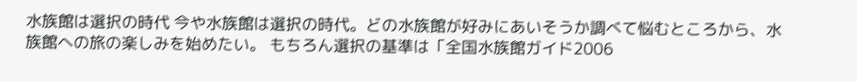水族館は選択の時代 今や水族館は選択の時代。どの水族館が好みにあいそうか調べて悩むところから、水族館への旅の楽しみを始めたい。 もちろん選択の基準は「全国水族館ガイド2006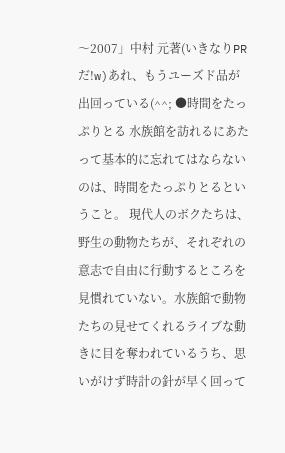〜2007」中村 元著(いきなりPRだ!w)あれ、もうユーズド品が出回っている(^^; ●時間をたっぷりとる 水族館を訪れるにあたって基本的に忘れてはならないのは、時間をたっぷりとるということ。 現代人のボクたちは、野生の動物たちが、それぞれの意志で自由に行動するところを見慣れていない。水族館で動物たちの見せてくれるライブな動きに目を奪われているうち、思いがけず時計の針が早く回って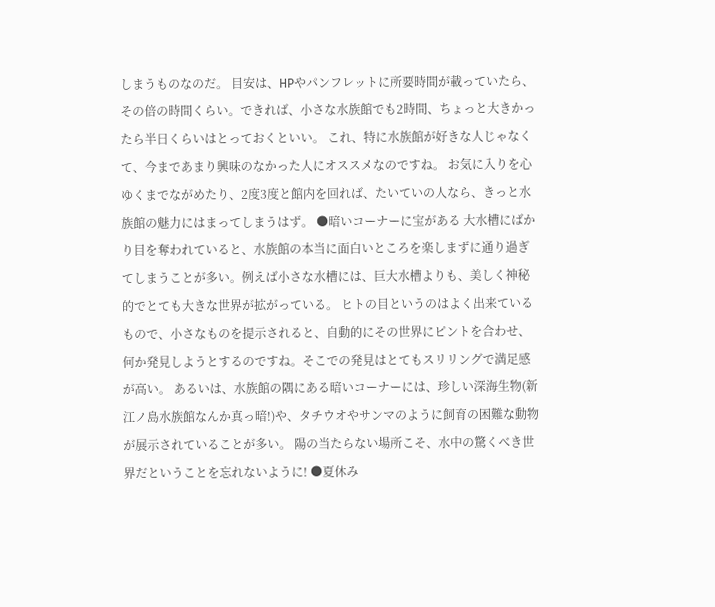しまうものなのだ。 目安は、HPやパンフレットに所要時間が載っていたら、その倍の時間くらい。できれば、小さな水族館でも2時間、ちょっと大きかったら半日くらいはとっておくといい。 これ、特に水族館が好きな人じゃなくて、今まであまり興味のなかった人にオススメなのですね。 お気に入りを心ゆくまでながめたり、2度3度と館内を回れば、たいていの人なら、きっと水族館の魅力にはまってしまうはず。 ●暗いコーナーに宝がある 大水槽にばかり目を奪われていると、水族館の本当に面白いところを楽しまずに通り過ぎてしまうことが多い。例えば小さな水槽には、巨大水槽よりも、美しく神秘的でとても大きな世界が拡がっている。 ヒトの目というのはよく出来ているもので、小さなものを提示されると、自動的にその世界にピントを合わせ、何か発見しようとするのですね。そこでの発見はとてもスリリングで満足感が高い。 あるいは、水族館の隅にある暗いコーナーには、珍しい深海生物(新江ノ島水族館なんか真っ暗!)や、タチウオやサンマのように飼育の困難な動物が展示されていることが多い。 陽の当たらない場所こそ、水中の驚くべき世界だということを忘れないように! ●夏休み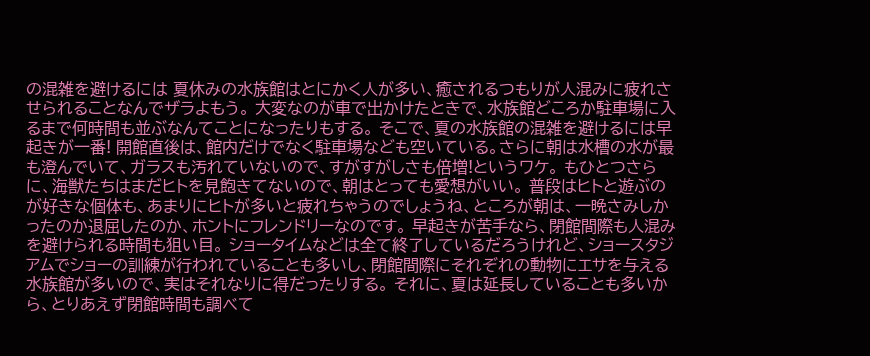の混雑を避けるには 夏休みの水族館はとにかく人が多い、癒されるつもりが人混みに疲れさせられることなんでザラよもう。 大変なのが車で出かけたときで、水族館どころか駐車場に入るまで何時間も並ぶなんてことになったりもする。 そこで、夏の水族館の混雑を避けるには早起きが一番! 開館直後は、館内だけでなく駐車場なども空いている。さらに朝は水槽の水が最も澄んでいて、ガラスも汚れていないので、すがすがしさも倍増!というワケ。 もひとつさらに、海獣たちはまだヒトを見飽きてないので、朝はとっても愛想がいい。 普段はヒトと遊ぶのが好きな個体も、あまりにヒトが多いと疲れちゃうのでしょうね、ところが朝は、一晩さみしかったのか退屈したのか、ホントにフレンドリーなのです。 早起きが苦手なら、閉館間際も人混みを避けられる時間も狙い目。 ショータイムなどは全て終了しているだろうけれど、ショースタジアムでショーの訓練が行われていることも多いし、閉館間際にそれぞれの動物にエサを与える水族館が多いので、実はそれなりに得だったりする。 それに、夏は延長していることも多いから、とりあえず閉館時間も調べて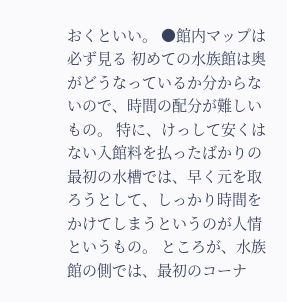おくといい。 ●館内マップは必ず見る 初めての水族館は奥がどうなっているか分からないので、時間の配分が難しいもの。 特に、けっして安くはない入館料を払ったばかりの最初の水槽では、早く元を取ろうとして、しっかり時間をかけてしまうというのが人情というもの。 ところが、水族館の側では、最初のコーナ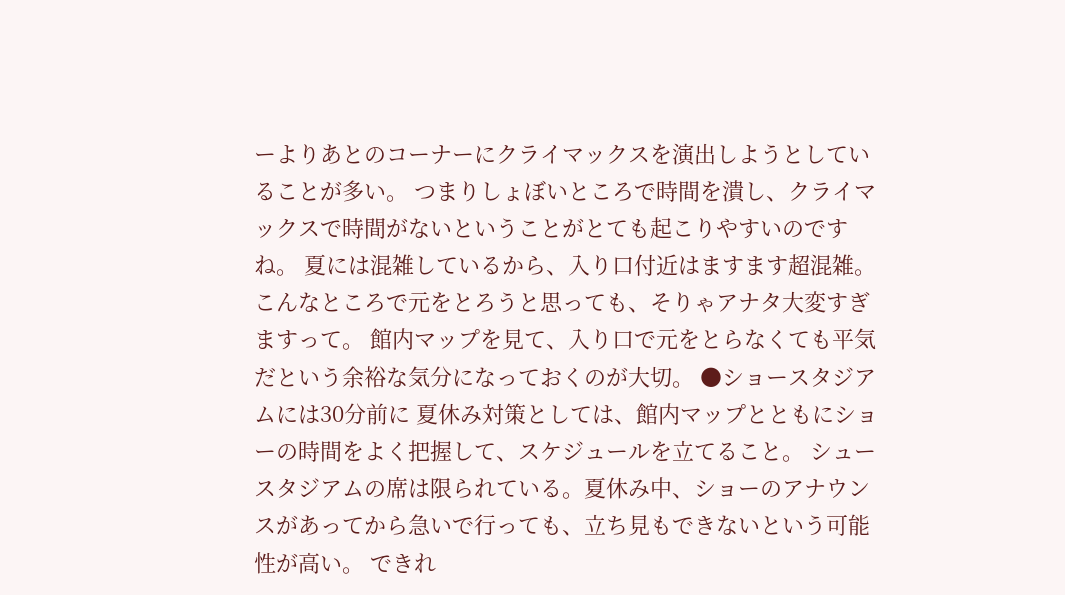ーよりあとのコーナーにクライマックスを演出しようとしていることが多い。 つまりしょぼいところで時間を潰し、クライマックスで時間がないということがとても起こりやすいのですね。 夏には混雑しているから、入り口付近はますます超混雑。こんなところで元をとろうと思っても、そりゃアナタ大変すぎますって。 館内マップを見て、入り口で元をとらなくても平気だという余裕な気分になっておくのが大切。 ●ショースタジアムには30分前に 夏休み対策としては、館内マップとともにショーの時間をよく把握して、スケジュールを立てること。 シュースタジアムの席は限られている。夏休み中、ショーのアナウンスがあってから急いで行っても、立ち見もできないという可能性が高い。 できれ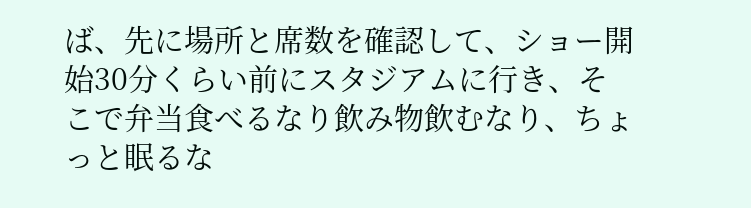ば、先に場所と席数を確認して、ショー開始30分くらい前にスタジアムに行き、そこで弁当食べるなり飲み物飲むなり、ちょっと眠るな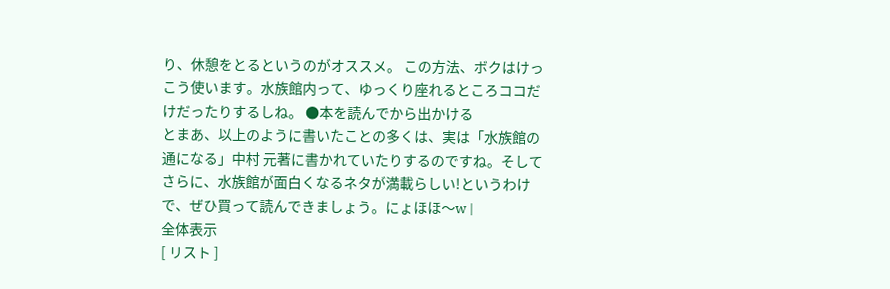り、休憩をとるというのがオススメ。 この方法、ボクはけっこう使います。水族館内って、ゆっくり座れるところココだけだったりするしね。 ●本を読んでから出かける
とまあ、以上のように書いたことの多くは、実は「水族館の通になる」中村 元著に書かれていたりするのですね。そしてさらに、水族館が面白くなるネタが満載らしい!というわけで、ぜひ買って読んできましょう。にょほほ〜w |
全体表示
[ リスト ]